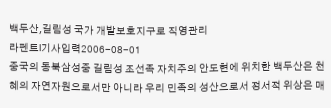백두산,길림성 국가 개발보호지구로 직영관리
라펜트l기사입력2006-08-01
중국의 동북삼성중 길림성 조선족 자치주의 안도현에 위치한 백두산은 천혜의 자연자원으로서만 아니라 우리 민족의 성산으로서 정서적 위상은 매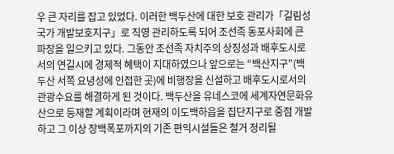우 큰 자리를 잡고 있었다. 이러한 백두산에 대한 보호 관리가「길림성 국가 개발보호지구」로 직영 관리하도록 되어 조선족 동포사회에 큰 파장을 일으키고 있다. 그동안 조선족 자치주의 상징성과 배후도시로서의 연길시에 경제적 혜택이 지대하였으나 앞으로는 “백산지구”(백두산 서쪽 요녕성에 인접한 곳)에 비행장을 신설하고 배후도시로서의 관광수요를 해결하게 된 것이다. 백두산을 유네스코에 세계자연문화유산으로 등재할 계획이라며 현재의 이도백하읍을 집단지구로 중점 개발하고 그 이상 장백폭포까지의 기존 편익시설들은 철거 정리될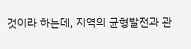것이라 하는데, 지역의 균형발전과 관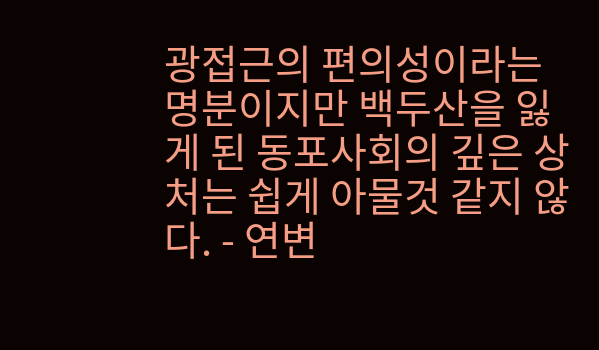광접근의 편의성이라는 명분이지만 백두산을 잃게 된 동포사회의 깊은 상처는 쉽게 아물것 같지 않다. - 연변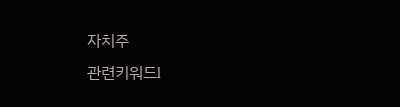자치주
관련키워드l